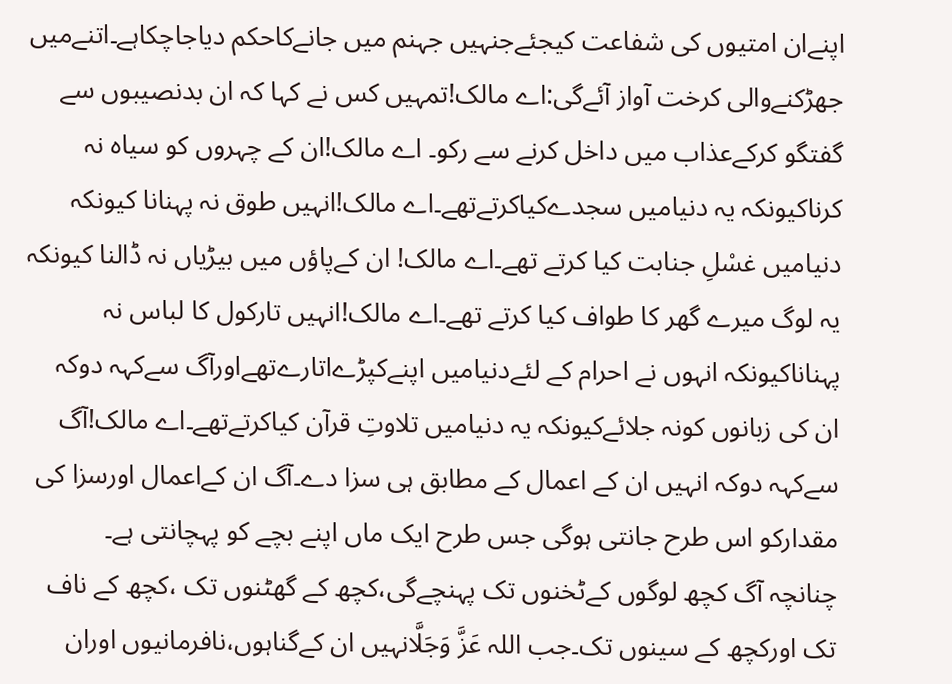اپنےان امتیوں کی شفاعت کیجئےجنہیں جہنم میں جانےکاحکم دیاجاچکاہے۔اتنےمیں جھڑکنےوالی کرخت آواز آئےگی:اے مالک!تمہیں کس نے کہا کہ ان بدنصیبوں سے گفتگو کرکےعذاب میں داخل کرنے سے رکو۔ اے مالک!ان کے چہروں کو سیاہ نہ کرناکیونکہ یہ دنیامیں سجدےکیاکرتےتھے۔اے مالک!انہیں طوق نہ پہنانا کیونکہ دنیامیں غسْلِ جنابت کیا کرتے تھے۔اے مالک! ان کےپاؤں میں بیڑیاں نہ ڈالنا کیونکہ یہ لوگ میرے گھر کا طواف کیا کرتے تھے۔اے مالک!انہیں تارکول کا لباس نہ پہناناکیونکہ انہوں نے احرام کے لئےدنیامیں اپنےکپڑےاتارےتھےاورآگ سےکہہ دوکہ ان کی زبانوں کونہ جلائےکیونکہ یہ دنیامیں تلاوتِ قرآن کیاکرتےتھے۔اے مالک!آگ سےکہہ دوکہ انہیں ان کے اعمال کے مطابق ہی سزا دے۔آگ ان کےاعمال اورسزا کی مقدارکو اس طرح جانتی ہوگی جس طرح ایک ماں اپنے بچے کو پہچانتی ہے۔
چنانچہ آگ کچھ لوگوں کےٹخنوں تک پہنچےگی،کچھ کے گھٹنوں تک ،کچھ کے ناف تک اورکچھ کے سینوں تک۔جب اللہ عَزَّ وَجَلَّانہیں ان کےگناہوں،نافرمانیوں اوران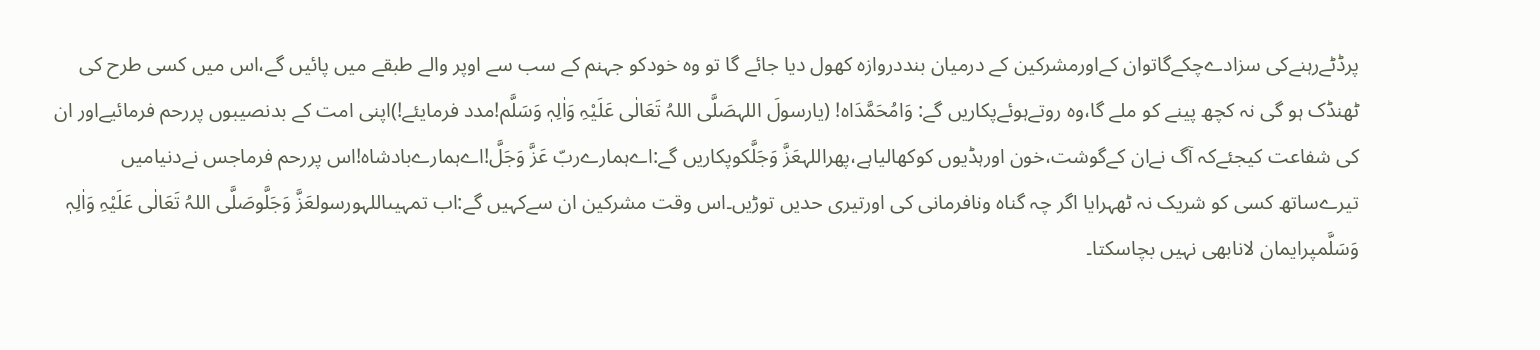پرڈٹےرہنےکی سزادےچکےگاتوان کےاورمشرکین کے درمیان بنددروازہ کھول دیا جائے گا تو وہ خودکو جہنم کے سب سے اوپر والے طبقے میں پائیں گے،اس میں کسی طرح کی ٹھنڈک ہو گی نہ کچھ پینے کو ملے گا،وہ روتےہوئےپکاریں گے: وَامُحَمَّدَاہ! (یارسولَ اللہصَلَّی اللہُ تَعَالٰی عَلَیْہِ وَاٰلِہٖ وَسَلَّم!مدد فرمایئے!)اپنی امت کے بدنصیبوں پررحم فرمائیےاور ان کی شفاعت کیجئےکہ آگ نےان کےگوشت،خون اورہڈیوں کوکھالیاہے،پھراللہعَزَّ وَجَلَّکوپکاریں گے:اےہمارےربّ عَزَّ وَجَلَّ!اےہمارےبادشاہ!اس پررحم فرماجس نےدنیامیں تیرےساتھ کسی کو شریک نہ ٹھہرایا اگر چہ گناہ ونافرمانی کی اورتیری حدیں توڑیں۔اس وقت مشرکین ان سےکہیں گے:اب تمہیںاللہورسولعَزَّ وَجَلَّوصَلَّی اللہُ تَعَالٰی عَلَیْہِ وَاٰلِہٖ وَسَلَّمپرایمان لانابھی نہیں بچاسکتا۔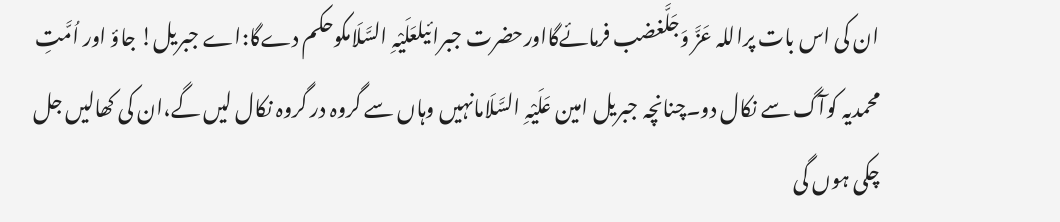ان کی اس بات پراللہ عَزَّ وَجَلَّغضب فرمائےگااورحضرت جبرائیلعَلَیْہِ السَّلَامکوحکم دےگا:اے جبریل! جاؤ اور اُمَّتِ محمدیہ کوآگ سے نکال دو۔چنانچہ جبریل امین عَلَیْہِ السَّلَامانہیں وہاں سے گروہ در گروہ نکال لیں گے،ان کی کھالیں جل چکی ہوں گی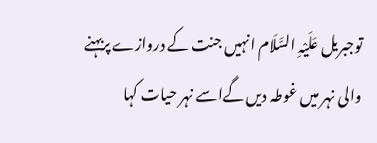توجبریل عَلَیْہِ السَّلَام انہیں جنت کے دروازے پربہنے والی نہر میں غوطہ دیں گےاسے نہر حیات کہا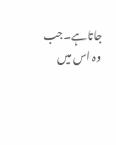جاتاہے۔جب وہ اس میں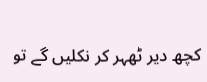کچھ دیر ٹھہر کر نکلیں گے تو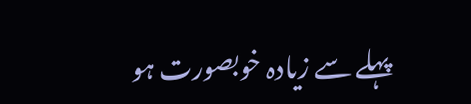پہلے سے زیادہ خوبصورت ہو